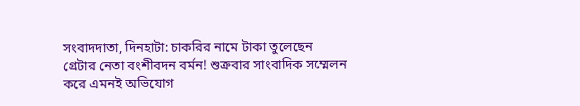সংবাদদাতা, দিনহাটা: চাকরির নামে টাকা তুলেছেন গ্রেটার নেতা বংশীবদন বর্মন! শুক্রবার সাংবাদিক সম্মেলন করে এমনই অভিযোগ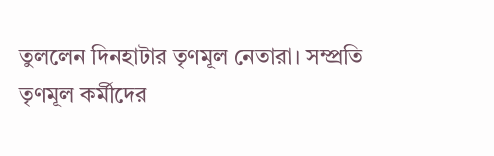তুললেন দিনহাটার তৃণমূল নেতারা। সম্প্রতি তৃণমূল কর্মীদের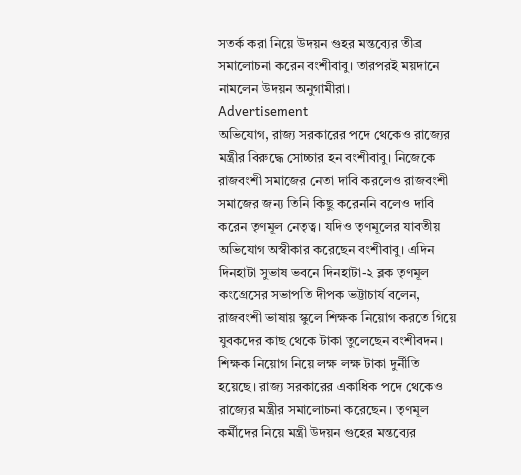সতর্ক করা নিয়ে উদয়ন গুহর মন্তব্যের তীব্র সমালোচনা করেন বংশীবাবু। তারপরই ময়দানে নামলেন উদয়ন অনুগামীরা।
Advertisement
অভিযোগ, রাজ্য সরকারের পদে থেকেও রাজ্যের মন্ত্রীর বিরুদ্ধে সোচ্চার হন বংশীবাবু। নিজেকে রাজবংশী সমাজের নেতা দাবি করলেও রাজবংশী সমাজের জন্য তিনি কিছু করেননি বলেও দাবি করেন তৃণমূল নেতৃত্ব। যদিও তৃণমূলের যাবতীয় অভিযোগ অস্বীকার করেছেন বংশীবাবু। এদিন দিনহাটা সুভাষ ভবনে দিনহাটা-২ ব্লক তৃণমূল কংগ্রেসের সভাপতি দীপক ভট্টাচার্য বলেন, রাজবংশী ভাষায় স্কুলে শিক্ষক নিয়োগ করতে গিয়ে যুবকদের কাছ থেকে টাকা তুলেছেন বংশীবদন। শিক্ষক নিয়োগ নিয়ে লক্ষ লক্ষ টাকা দুর্নীতি হয়েছে। রাজ্য সরকারের একাধিক পদে থেকেও রাজ্যের মন্ত্রীর সমালোচনা করেছেন। তৃণমূল কর্মীদের নিয়ে মন্ত্রী উদয়ন গুহের মন্তব্যের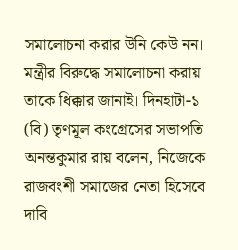সমালোচনা করার উনি কেউ নন। মন্ত্রীর বিরুদ্ধে সমালোচনা করায় তাকে ধিক্কার জানাই। দিনহাটা-১ (বি) তৃণমূল কংগ্রেসের সভাপতি অনন্তকুমার রায় বলেন, নিজেকে রাজবংশী সমাজের নেতা হিসেবে দাবি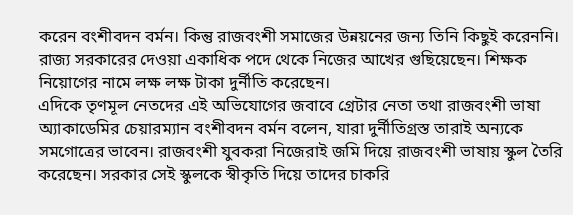করেন বংশীবদন বর্মন। কিন্তু রাজবংশী সমাজের উন্নয়নের জন্য তিনি কিছুই করেননি। রাজ্য সরকারের দেওয়া একাধিক পদে থেকে নিজের আখের গুছিয়েছেন। শিক্ষক নিয়োগের নামে লক্ষ লক্ষ টাকা দুর্নীতি করেছেন।
এদিকে তৃণমূল নেতদের এই অভিযোগের জবাবে গ্রেটার নেতা তথা রাজবংশী ভাষা অ্যাকাডেমির চেয়ারম্যান বংশীবদন বর্মন বলেন, যারা দুর্নীতিগ্রস্ত তারাই অন্যকে সমগোত্রের ভাবেন। রাজবংশী যুবকরা নিজেরাই জমি দিয়ে রাজবংশী ভাষায় স্কুল তৈরি করেছেন। সরকার সেই স্কুলকে স্বীকৃতি দিয়ে তাদের চাকরি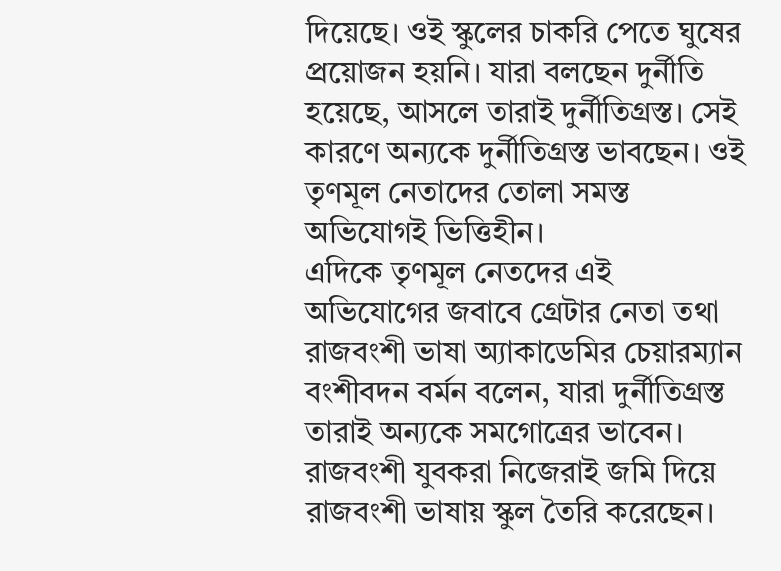দিয়েছে। ওই স্কুলের চাকরি পেতে ঘুষের প্রয়োজন হয়নি। যারা বলছেন দুর্নীতি হয়েছে, আসলে তারাই দুর্নীতিগ্রস্ত। সেই কারণে অন্যকে দুর্নীতিগ্রস্ত ভাবছেন। ওই তৃণমূল নেতাদের তোলা সমস্ত অভিযোগই ভিত্তিহীন।
এদিকে তৃণমূল নেতদের এই অভিযোগের জবাবে গ্রেটার নেতা তথা রাজবংশী ভাষা অ্যাকাডেমির চেয়ারম্যান বংশীবদন বর্মন বলেন, যারা দুর্নীতিগ্রস্ত তারাই অন্যকে সমগোত্রের ভাবেন। রাজবংশী যুবকরা নিজেরাই জমি দিয়ে রাজবংশী ভাষায় স্কুল তৈরি করেছেন।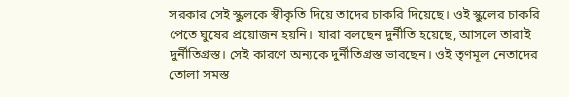সরকার সেই স্কুলকে স্বীকৃতি দিয়ে তাদের চাকরি দিয়েছে। ওই স্কুলের চাকরি পেতে ঘুষের প্রয়োজন হয়নি। যারা বলছেন দুর্নীতি হয়েছে, আসলে তারাই দুর্নীতিগ্রস্ত। সেই কারণে অন্যকে দুর্নীতিগ্রস্ত ভাবছেন। ওই তৃণমূল নেতাদের তোলা সমস্ত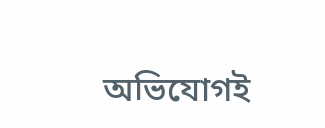অভিযোগই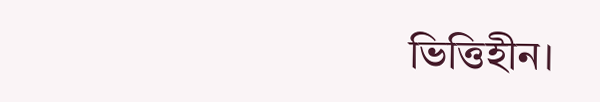ভিত্তিহীন।